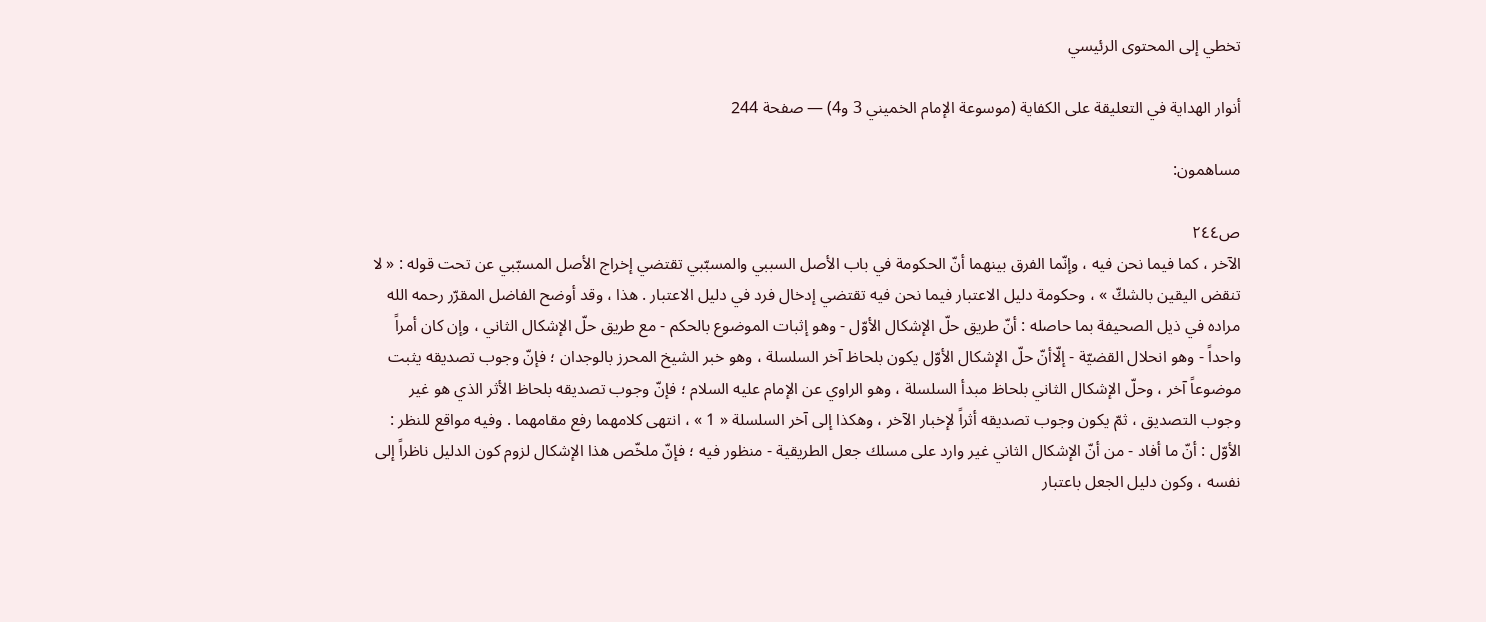تخطي إلى المحتوى الرئيسي

أنوار الهداية في التعليقة على الكفاية (موسوعة الإمام الخميني 3 و4) — صفحة 244

مساهمون:

ص٢٤٤
الآخر ، كما فيما نحن فيه ، وإنّما الفرق بينهما أنّ الحكومة في باب الأصل السببي والمسبّبي تقتضي إخراج الأصل المسبّبي عن تحت قوله : « لا تنقض اليقين بالشكّ » ، وحكومة دليل الاعتبار فيما نحن فيه تقتضي إدخال فرد في دليل الاعتبار . هذا ، وقد أوضح الفاضل المقرّر رحمه الله مراده في ذيل الصحيفة بما حاصله : أنّ طريق حلّ الإشكال الأوّل - وهو إثبات الموضوع بالحكم - مع طريق حلّ الإشكال الثاني ، وإن كان أمراً واحداً - وهو انحلال القضيّة - إلّاأنّ حلّ الإشكال الأوّل يكون بلحاظ آخر السلسلة ، وهو خبر الشيخ المحرز بالوجدان ؛ فإنّ وجوب تصديقه يثبت موضوعاً آخر ، وحلّ الإشكال الثاني بلحاظ مبدأ السلسلة ، وهو الراوي عن الإمام عليه السلام ؛ فإنّ وجوب تصديقه بلحاظ الأثر الذي هو غير وجوب التصديق ، ثمّ يكون وجوب تصديقه أثراً لإخبار الآخر ، وهكذا إلى آخر السلسلة « 1 » ، انتهى كلامهما رفع مقامهما . وفيه مواقع للنظر : الأوّل : أنّ ما أفاد - من أنّ الإشكال الثاني غير وارد على مسلك جعل الطريقية - منظور فيه ؛ فإنّ ملخّص هذا الإشكال لزوم كون الدليل ناظراً إلى نفسه ، وكون دليل الجعل باعتبار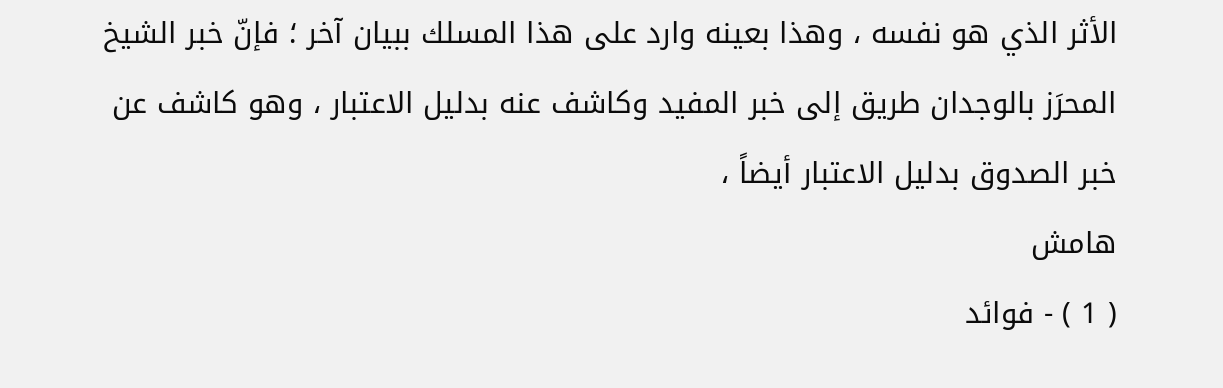الأثر الذي هو نفسه ، وهذا بعينه وارد على هذا المسلك ببيان آخر ؛ فإنّ خبر الشيخ المحرَز بالوجدان طريق إلى خبر المفيد وكاشف عنه بدليل الاعتبار ، وهو كاشف عن خبر الصدوق بدليل الاعتبار أيضاً ،
هامش
( 1 ) - فوائد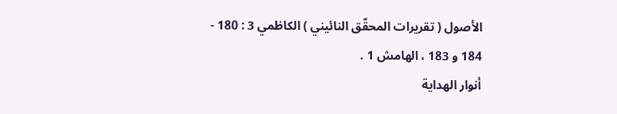الأصول ( تقريرات المحقّق النائيني ) الكاظمي 3 : 180 - 184 و 183 ، الهامش 1 .
أنوار الهداية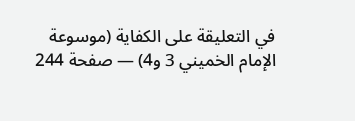في التعليقة على الكفاية (موسوعة الإمام الخميني 3 و4) — صفحة 244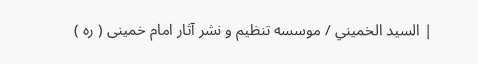| السيد الخميني / موسسه تنظيم و نشر آثار امام خمينى ( ره )